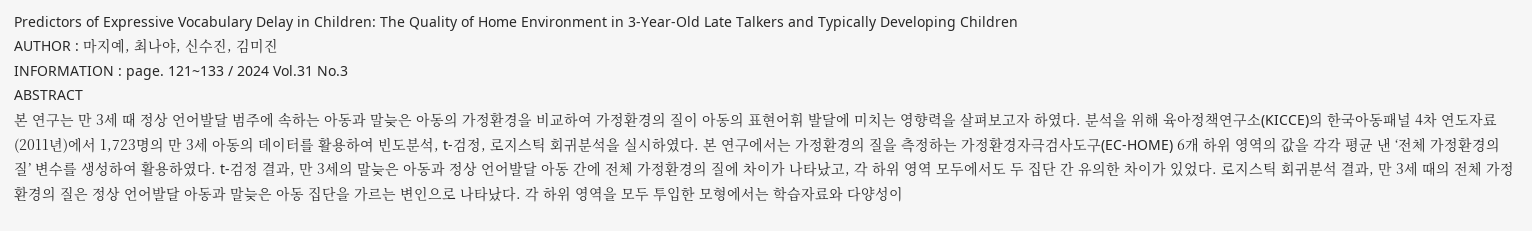Predictors of Expressive Vocabulary Delay in Children: The Quality of Home Environment in 3-Year-Old Late Talkers and Typically Developing Children
AUTHOR : 마지예, 최나야, 신수진, 김미진
INFORMATION : page. 121~133 / 2024 Vol.31 No.3
ABSTRACT
본 연구는 만 3세 때 정상 언어발달 범주에 속하는 아동과 말늦은 아동의 가정환경을 비교하여 가정환경의 질이 아동의 표현어휘 발달에 미치는 영향력을 살펴보고자 하였다. 분석을 위해 육아정책연구소(KICCE)의 한국아동패널 4차 연도자료(2011년)에서 1,723명의 만 3세 아동의 데이터를 활용하여 빈도분석, t-검정, 로지스틱 회귀분석을 실시하였다. 본 연구에서는 가정환경의 질을 측정하는 가정환경자극검사도구(EC-HOME) 6개 하위 영역의 값을 각각 평균 낸 ‘전체 가정환경의 질’ 변수를 생성하여 활용하였다. t-검정 결과, 만 3세의 말늦은 아동과 정상 언어발달 아동 간에 전체 가정환경의 질에 차이가 나타났고, 각 하위 영역 모두에서도 두 집단 간 유의한 차이가 있었다. 로지스틱 회귀분석 결과, 만 3세 때의 전체 가정환경의 질은 정상 언어발달 아동과 말늦은 아동 집단을 가르는 변인으로 나타났다. 각 하위 영역을 모두 투입한 모형에서는 학습자료와 다양성이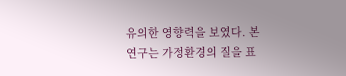유의한 영향력을 보였다. 본 연구는 가정환경의 질을 표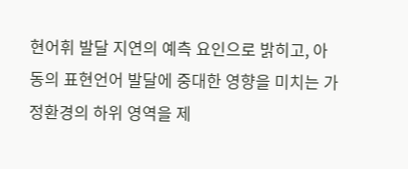현어휘 발달 지연의 예측 요인으로 밝히고, 아동의 표현언어 발달에 중대한 영향을 미치는 가정환경의 하위 영역을 제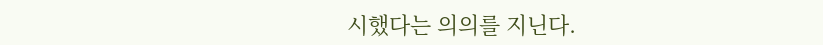시했다는 의의를 지닌다.